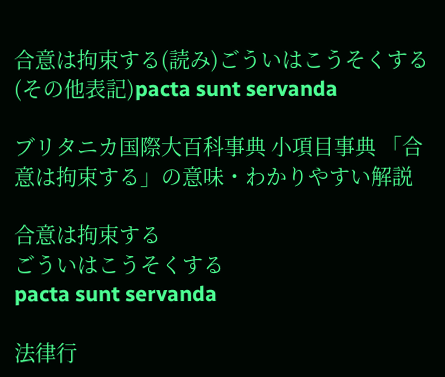合意は拘束する(読み)ごういはこうそくする(その他表記)pacta sunt servanda

ブリタニカ国際大百科事典 小項目事典 「合意は拘束する」の意味・わかりやすい解説

合意は拘束する
ごういはこうそくする
pacta sunt servanda

法律行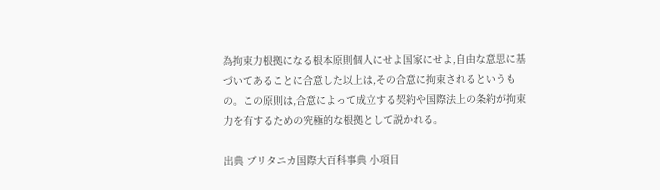為拘束力根拠になる根本原則個人にせよ国家にせよ,自由な意思に基づいてあることに合意した以上は,その合意に拘束されるというもの。この原則は,合意によって成立する契約や国際法上の条約が拘束力を有するための究極的な根拠として説かれる。

出典 ブリタニカ国際大百科事典 小項目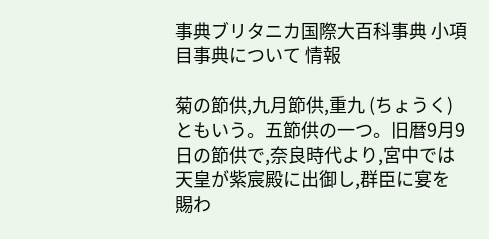事典ブリタニカ国際大百科事典 小項目事典について 情報

菊の節供,九月節供,重九 (ちょうく) ともいう。五節供の一つ。旧暦9月9日の節供で,奈良時代より,宮中では天皇が紫宸殿に出御し,群臣に宴を賜わ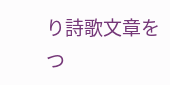り詩歌文章をつ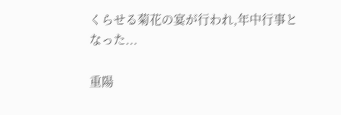くらせる菊花の宴が行われ,年中行事となった...

重陽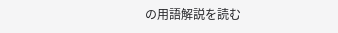の用語解説を読む